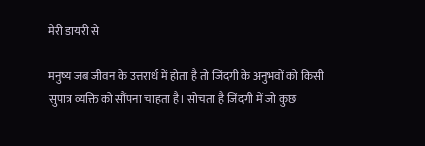मेरी डायरी से

मनुष्य जब जीवन के उत्तरार्ध में होता है तो जिंदगी के अनुभवों को किसी  सुपात्र व्यक्ति को सौंपना चाहता है। सोचता है जिंदगी में जो कुछ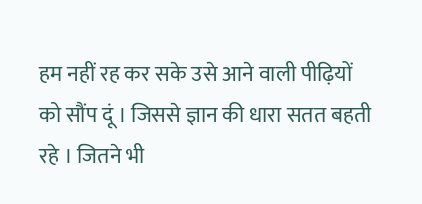हम नहीं रह कर सके उसे आने वाली पीढ़ियों को सौंप दूं । जिससे ज्ञान की धारा सतत बहती रहे । जितने भी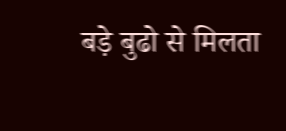बड़े बुढो से मिलता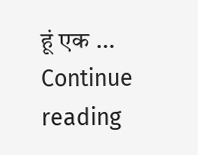हूं एक … Continue reading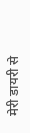मेरी डायरी से